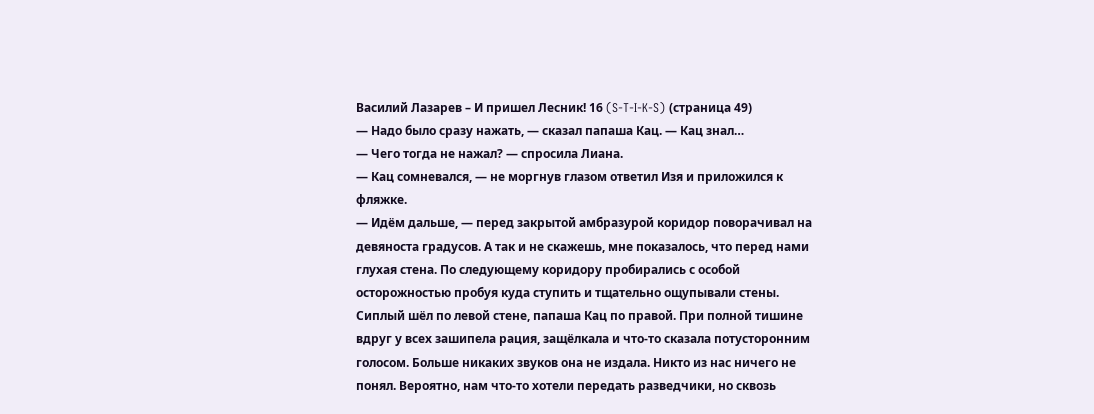Василий Лазарев – И пришел Лесник! 16 (S-T-I-K-S) (страница 49)
— Надо было сразу нажать, — сказал папаша Кац. — Кац знал…
— Чего тогда не нажал? — спросила Лиана.
— Кац сомневался, — не моргнув глазом ответил Изя и приложился к фляжке.
— Идём дальше, — перед закрытой амбразурой коридор поворачивал на девяноста градусов. А так и не скажешь, мне показалось, что перед нами глухая стена. По следующему коридору пробирались с особой осторожностью пробуя куда ступить и тщательно ощупывали стены. Сиплый шёл по левой стене, папаша Кац по правой. При полной тишине вдруг у всех зашипела рация, защёлкала и что-то сказала потусторонним голосом. Больше никаких звуков она не издала. Никто из нас ничего не понял. Вероятно, нам что-то хотели передать разведчики, но сквозь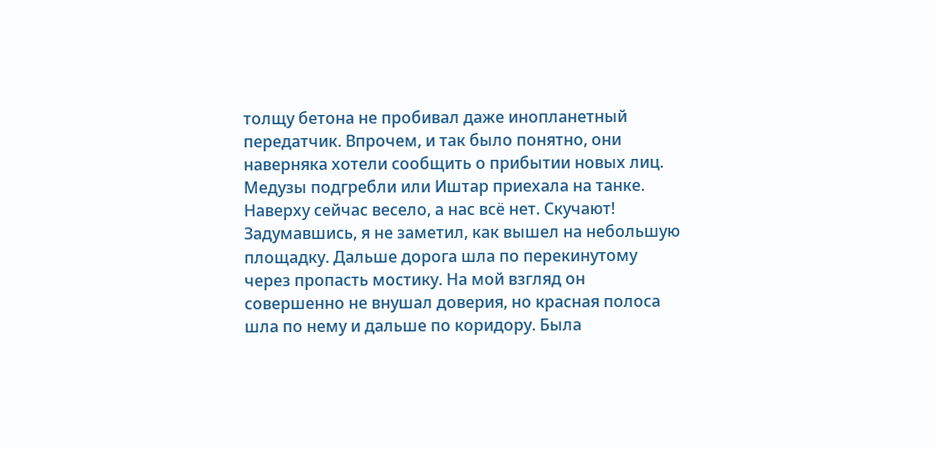толщу бетона не пробивал даже инопланетный передатчик. Впрочем, и так было понятно, они наверняка хотели сообщить о прибытии новых лиц. Медузы подгребли или Иштар приехала на танке. Наверху сейчас весело, а нас всё нет. Скучают! Задумавшись, я не заметил, как вышел на небольшую площадку. Дальше дорога шла по перекинутому через пропасть мостику. На мой взгляд он совершенно не внушал доверия, но красная полоса шла по нему и дальше по коридору. Была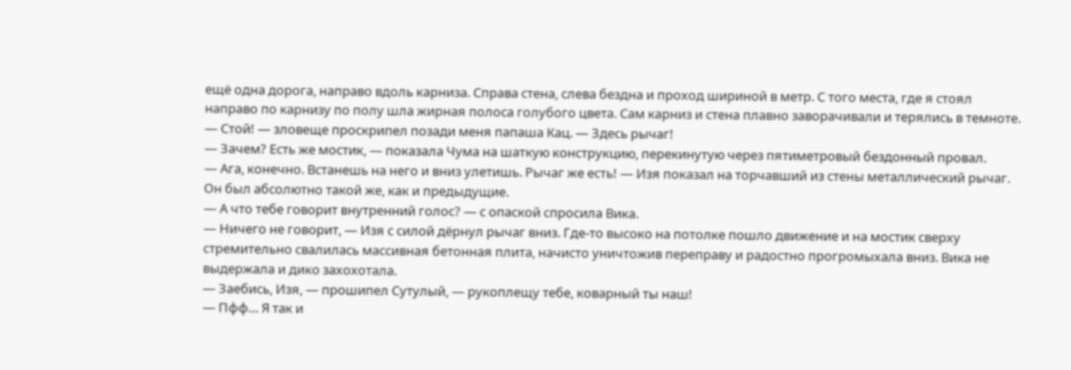ещё одна дорога, направо вдоль карниза. Справа стена, слева бездна и проход шириной в метр. С того места, где я стоял направо по карнизу по полу шла жирная полоса голубого цвета. Сам карниз и стена плавно заворачивали и терялись в темноте.
— Стой! — зловеще проскрипел позади меня папаша Кац. — Здесь рычаг!
— Зачем? Есть же мостик, — показала Чума на шаткую конструкцию, перекинутую через пятиметровый бездонный провал.
— Ага, конечно. Встанешь на него и вниз улетишь. Рычаг же есть! — Изя показал на торчавший из стены металлический рычаг. Он был абсолютно такой же, как и предыдущие.
— А что тебе говорит внутренний голос? — с опаской спросила Вика.
— Ничего не говорит, — Изя с силой дёрнул рычаг вниз. Где-то высоко на потолке пошло движение и на мостик сверху стремительно свалилась массивная бетонная плита, начисто уничтожив переправу и радостно прогромыхала вниз. Вика не выдержала и дико захохотала.
— Заебись, Изя, — прошипел Сутулый, — рукоплещу тебе, коварный ты наш!
— Пфф… Я так и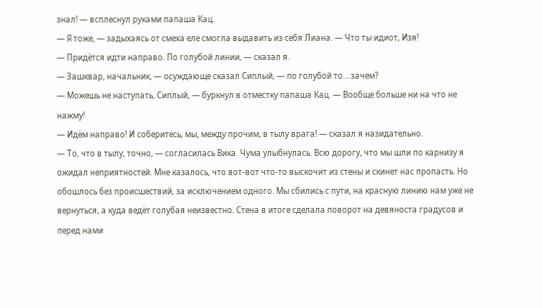знал! — всплеснул руками папаша Кац.
— Я тоже, — задыхаясь от смеха еле смогла выдавить из себя Лиана. — Что ты идиот, Изя!
— Придётся идти направо. По голубой линии, — сказал я.
— Зашквар, начальник, — осуждающе сказал Сиплый, — по голубой то… зачем?
— Можешь не наступать, Сиплый, — буркнул в отместку папаша Кац. — Вообще больше ни на что не нажму!
— Идём направо! И соберитесь, мы, между прочим, в тылу врага! — сказал я назидательно.
— То, что в тылу, точно, — согласилась Вика. Чума улыбнулась. Всю дорогу, что мы шли по карнизу я ожидал неприятностей. Мне казалось, что вот-вот что-то выскочит из стены и скинет нас пропасть. Но обошлось без происшествий, за исключением одного. Мы сбились с пути, на красную линию нам уже не вернуться, а куда ведёт голубая неизвестно. Стена в итоге сделала поворот на девяноста градусов и перед нами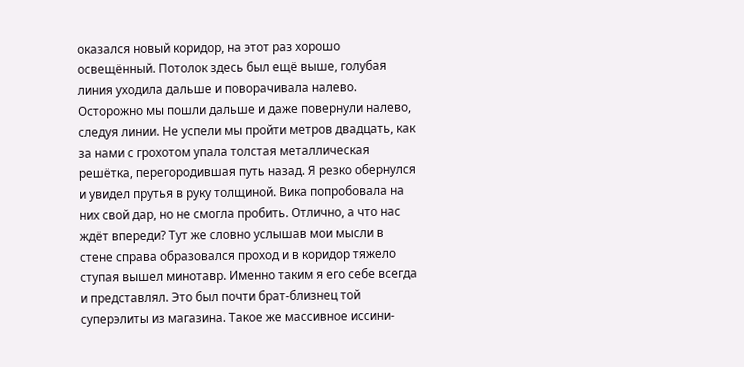оказался новый коридор, на этот раз хорошо освещённый. Потолок здесь был ещё выше, голубая линия уходила дальше и поворачивала налево. Осторожно мы пошли дальше и даже повернули налево, следуя линии. Не успели мы пройти метров двадцать, как за нами с грохотом упала толстая металлическая решётка, перегородившая путь назад. Я резко обернулся и увидел прутья в руку толщиной. Вика попробовала на них свой дар, но не смогла пробить. Отлично, а что нас ждёт впереди? Тут же словно услышав мои мысли в стене справа образовался проход и в коридор тяжело ступая вышел минотавр. Именно таким я его себе всегда и представлял. Это был почти брат-близнец той суперэлиты из магазина. Такое же массивное иссини-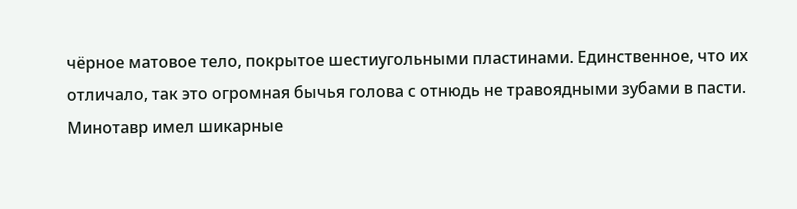чёрное матовое тело, покрытое шестиугольными пластинами. Единственное, что их отличало, так это огромная бычья голова с отнюдь не травоядными зубами в пасти. Минотавр имел шикарные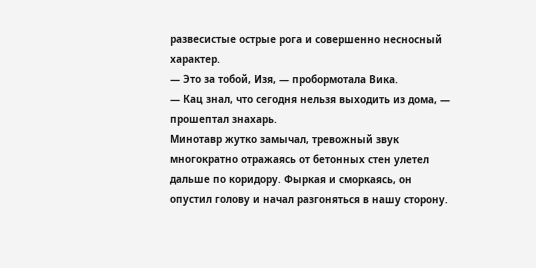развесистые острые рога и совершенно несносный характер.
— Это за тобой, Изя, — пробормотала Вика.
— Кац знал, что сегодня нельзя выходить из дома, — прошептал знахарь.
Минотавр жутко замычал, тревожный звук многократно отражаясь от бетонных стен улетел дальше по коридору. Фыркая и сморкаясь, он опустил голову и начал разгоняться в нашу сторону.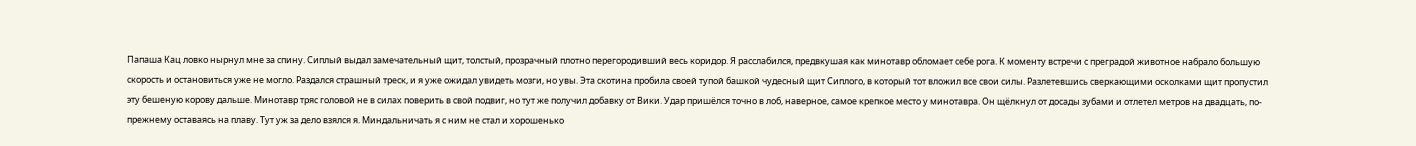Папаша Кац ловко нырнул мне за спину. Сиплый выдал замечательный щит, толстый, прозрачный плотно перегородивший весь коридор. Я расслабился, предвкушая как минотавр обломает себе рога. К моменту встречи с преградой животное набрало большую скорость и остановиться уже не могло. Раздался страшный треск, и я уже ожидал увидеть мозги, но увы. Эта скотина пробила своей тупой башкой чудесный щит Сиплого, в который тот вложил все свои силы. Разлетевшись сверкающими осколками щит пропустил эту бешеную корову дальше. Минотавр тряс головой не в силах поверить в свой подвиг, но тут же получил добавку от Вики. Удар пришёлся точно в лоб, наверное, самое крепкое место у минотавра. Он щёлкнул от досады зубами и отлетел метров на двадцать, по-прежнему оставаясь на плаву. Тут уж за дело взялся я. Миндальничать я с ним не стал и хорошенько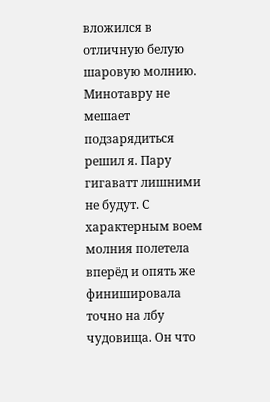вложился в отличную белую шаровую молнию. Минотавру не мешает подзарядиться решил я. Пару гигаватт лишними не будут. С характерным воем молния полетела вперёд и опять же финишировала точно на лбу чудовища. Он что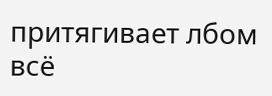притягивает лбом всё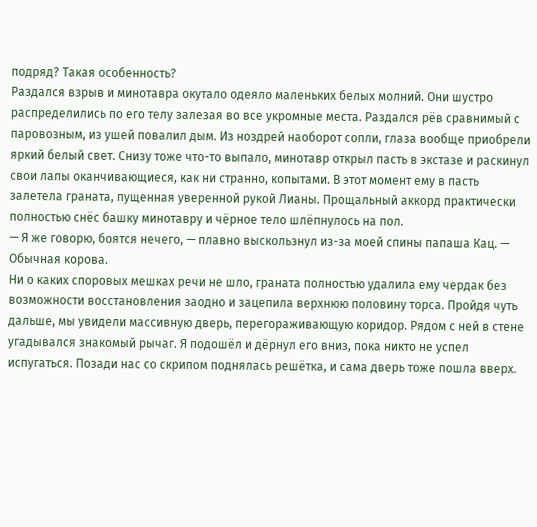подряд? Такая особенность?
Раздался взрыв и минотавра окутало одеяло маленьких белых молний. Они шустро распределились по его телу залезая во все укромные места. Раздался рёв сравнимый с паровозным, из ушей повалил дым. Из ноздрей наоборот сопли, глаза вообще приобрели яркий белый свет. Снизу тоже что-то выпало, минотавр открыл пасть в экстазе и раскинул свои лапы оканчивающиеся, как ни странно, копытами. В этот момент ему в пасть залетела граната, пущенная уверенной рукой Лианы. Прощальный аккорд практически полностью снёс башку минотавру и чёрное тело шлёпнулось на пол.
— Я же говорю, боятся нечего, — плавно выскользнул из-за моей спины папаша Кац. — Обычная корова.
Ни о каких споровых мешках речи не шло, граната полностью удалила ему чердак без возможности восстановления заодно и зацепила верхнюю половину торса. Пройдя чуть дальше, мы увидели массивную дверь, перегораживающую коридор. Рядом с ней в стене угадывался знакомый рычаг. Я подошёл и дёрнул его вниз, пока никто не успел испугаться. Позади нас со скрипом поднялась решётка, и сама дверь тоже пошла вверх.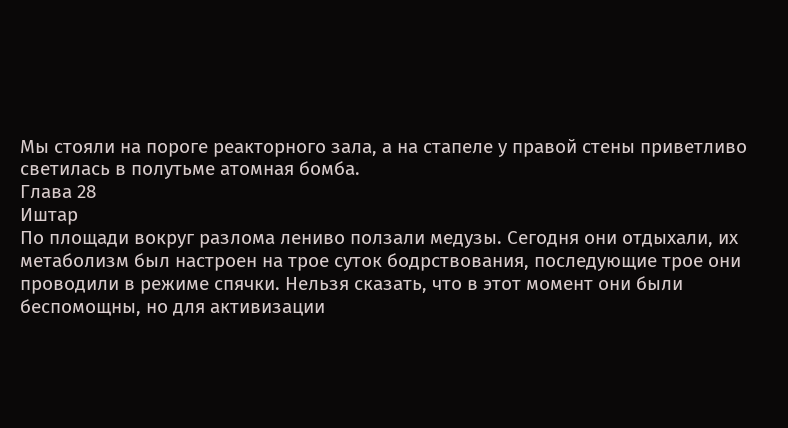Мы стояли на пороге реакторного зала, а на стапеле у правой стены приветливо светилась в полутьме атомная бомба.
Глава 28
Иштар
По площади вокруг разлома лениво ползали медузы. Сегодня они отдыхали, их метаболизм был настроен на трое суток бодрствования, последующие трое они проводили в режиме спячки. Нельзя сказать, что в этот момент они были беспомощны, но для активизации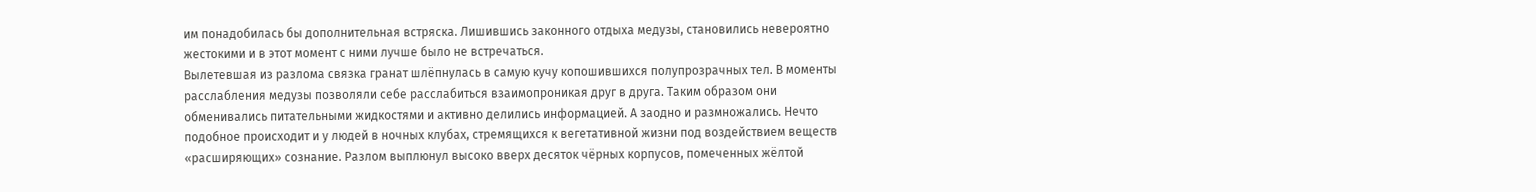им понадобилась бы дополнительная встряска. Лишившись законного отдыха медузы, становились невероятно жестокими и в этот момент с ними лучше было не встречаться.
Вылетевшая из разлома связка гранат шлёпнулась в самую кучу копошившихся полупрозрачных тел. В моменты расслабления медузы позволяли себе расслабиться взаимопроникая друг в друга. Таким образом они обменивались питательными жидкостями и активно делились информацией. А заодно и размножались. Нечто подобное происходит и у людей в ночных клубах, стремящихся к вегетативной жизни под воздействием веществ «расширяющих» сознание. Разлом выплюнул высоко вверх десяток чёрных корпусов, помеченных жёлтой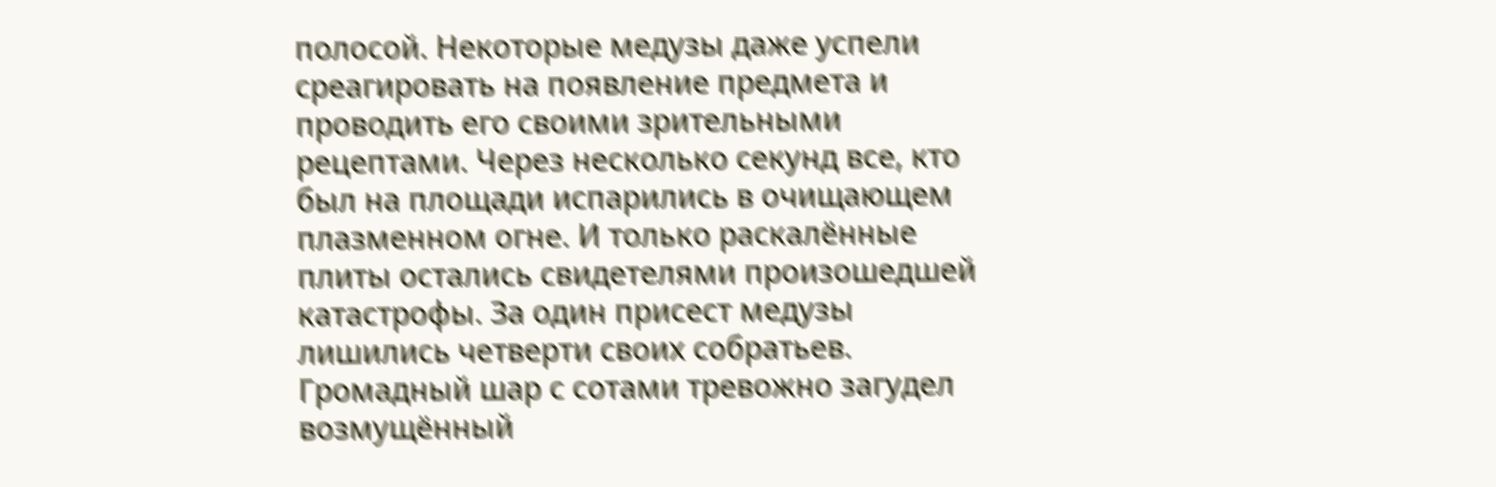полосой. Некоторые медузы даже успели среагировать на появление предмета и проводить его своими зрительными рецептами. Через несколько секунд все, кто был на площади испарились в очищающем плазменном огне. И только раскалённые плиты остались свидетелями произошедшей катастрофы. За один присест медузы лишились четверти своих собратьев.
Громадный шар с сотами тревожно загудел возмущённый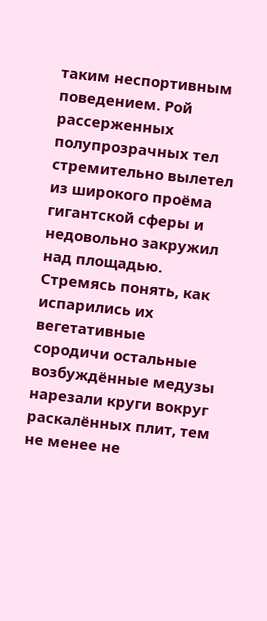таким неспортивным поведением. Рой рассерженных полупрозрачных тел стремительно вылетел из широкого проёма гигантской сферы и недовольно закружил над площадью. Стремясь понять, как испарились их вегетативные сородичи остальные возбуждённые медузы нарезали круги вокруг раскалённых плит, тем не менее не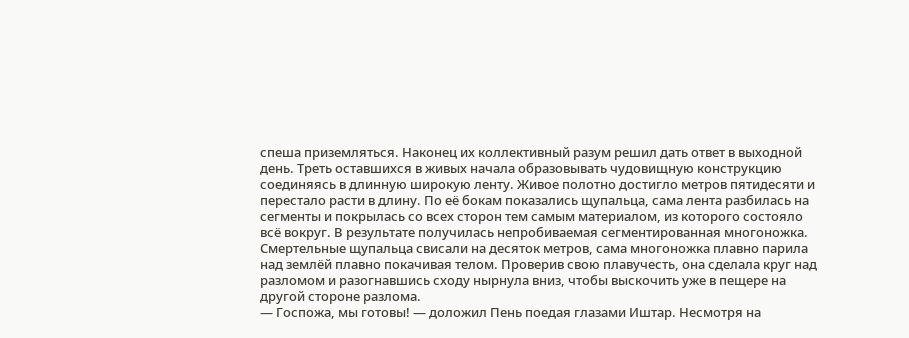спеша приземляться. Наконец их коллективный разум решил дать ответ в выходной день. Треть оставшихся в живых начала образовывать чудовищную конструкцию соединяясь в длинную широкую ленту. Живое полотно достигло метров пятидесяти и перестало расти в длину. По её бокам показались щупальца, сама лента разбилась на сегменты и покрылась со всех сторон тем самым материалом, из которого состояло всё вокруг. В результате получилась непробиваемая сегментированная многоножка. Смертельные щупальца свисали на десяток метров, сама многоножка плавно парила над землёй плавно покачивая телом. Проверив свою плавучесть, она сделала круг над разломом и разогнавшись сходу нырнула вниз, чтобы выскочить уже в пещере на другой стороне разлома.
— Госпожа, мы готовы! — доложил Пень поедая глазами Иштар. Несмотря на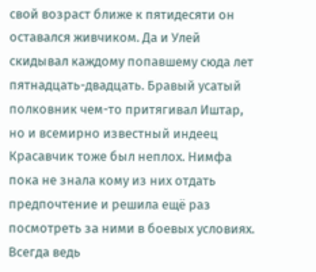свой возраст ближе к пятидесяти он оставался живчиком. Да и Улей скидывал каждому попавшему сюда лет пятнадцать-двадцать. Бравый усатый полковник чем-то притягивал Иштар, но и всемирно известный индеец Красавчик тоже был неплох. Нимфа пока не знала кому из них отдать предпочтение и решила ещё раз посмотреть за ними в боевых условиях. Всегда ведь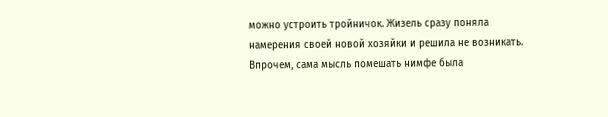можно устроить тройничок. Жизель сразу поняла намерения своей новой хозяйки и решила не возникать. Впрочем, сама мысль помешать нимфе была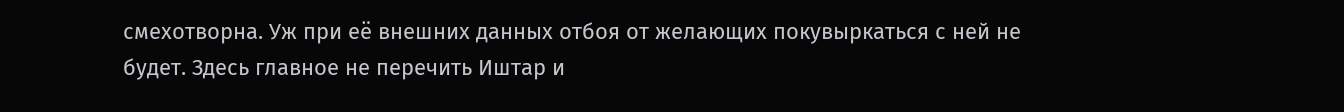смехотворна. Уж при её внешних данных отбоя от желающих покувыркаться с ней не будет. Здесь главное не перечить Иштар и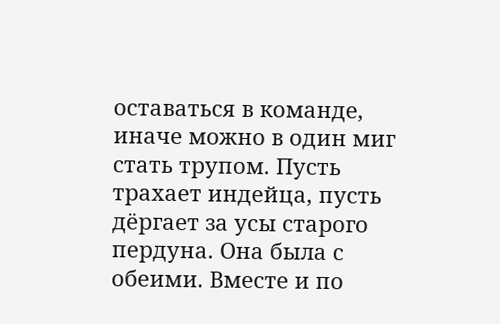оставаться в команде, иначе можно в один миг стать трупом. Пусть трахает индейца, пусть дёргает за усы старого пердуна. Она была с обеими. Вместе и по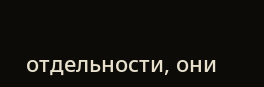отдельности, они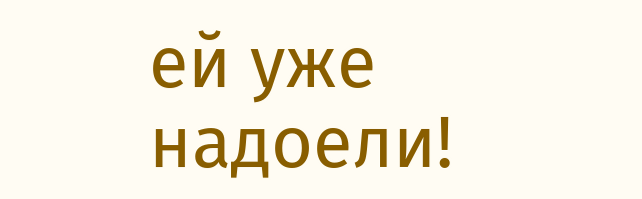ей уже надоели!